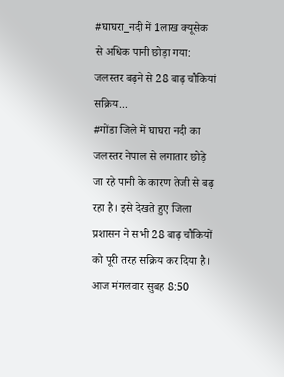#घाघरा_नदी में 1लाख क्यूसेक से अधिक पानी छोड़ा गया: जलस्तर बढ़ने से 28 बाढ़ चौकियां सक्रिय...
#गोंडा जिले में घाघरा नदी का जलस्तर नेपाल से लगातार छोड़े जा रहे पानी के कारण तेजी से बढ़ रहा है। इसे देखते हुए जिला प्रशासन ने सभी 28 बाढ़ चौकियों को पूरी तरह सक्रिय कर दिया है। आज मंगलवार सुबह 8:50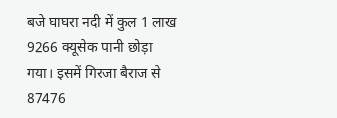बजे घाघरा नदी में कुल 1 लाख 9266 क्यूसेक पानी छोड़ा गया। इसमें गिरजा बैराज से 87476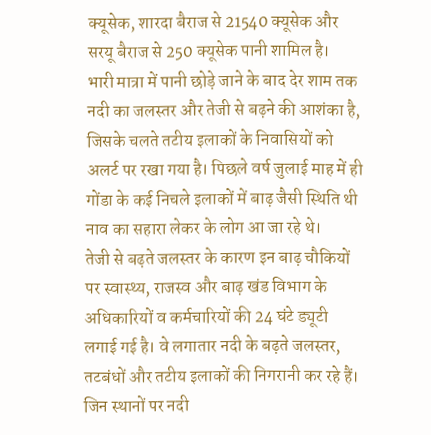क्यूसेक, शारदा बैराज से 21540 क्यूसेक और सरयू बैराज से 250 क्यूसेक पानी शामिल है।
भारी मात्रा में पानी छोड़े जाने के बाद देर शाम तक नदी का जलस्तर और तेजी से बढ़ने की आशंका है, जिसके चलते तटीय इलाकों के निवासियों को अलर्ट पर रखा गया है। पिछले वर्ष जुलाई माह में ही गोंडा के कई निचले इलाकों में बाढ़ जैसी स्थिति थी नाव का सहारा लेकर के लोग आ जा रहे थे।
तेजी से बढ़ते जलस्तर के कारण इन बाढ़ चौकियों पर स्वास्थ्य, राजस्व और बाढ़ खंड विभाग के अधिकारियों व कर्मचारियों की 24 घंटे ड्यूटी लगाई गई है। वे लगातार नदी के बढ़ते जलस्तर, तटबंधों और तटीय इलाकों की निगरानी कर रहे हैं।
जिन स्थानों पर नदी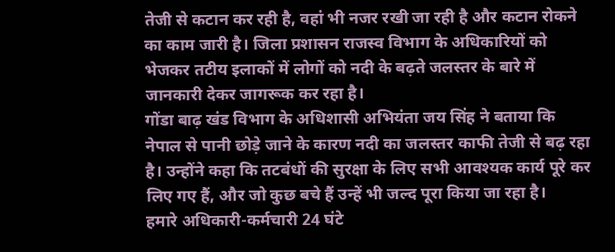तेजी से कटान कर रही है, वहां भी नजर रखी जा रही है और कटान रोकने का काम जारी है। जिला प्रशासन राजस्व विभाग के अधिकारियों को भेजकर तटीय इलाकों में लोगों को नदी के बढ़ते जलस्तर के बारे में जानकारी देकर जागरूक कर रहा है।
गोंडा बाढ़ खंड विभाग के अधिशासी अभियंता जय सिंह ने बताया कि नेपाल से पानी छोड़े जाने के कारण नदी का जलस्तर काफी तेजी से बढ़ रहा है। उन्होंने कहा कि तटबंधों की सुरक्षा के लिए सभी आवश्यक कार्य पूरे कर लिए गए हैं, और जो कुछ बचे हैं उन्हें भी जल्द पूरा किया जा रहा है।
हमारे अधिकारी-कर्मचारी 24 घंटे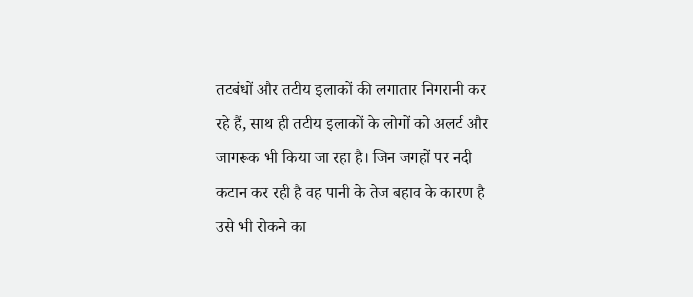तटबंधों और तटीय इलाकों की लगातार निगरानी कर रहे हैं, साथ ही तटीय इलाकों के लोगों को अलर्ट और जागरूक भी किया जा रहा है। जिन जगहों पर नदी कटान कर रही है वह पानी के तेज बहाव के कारण है उसे भी रोकने का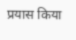प्रयास किया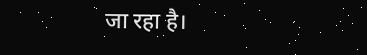जा रहा है।